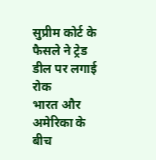सुप्रीम कोर्ट के फैसले ने ट्रेड डील पर लगाई रोक
भारत और अमेरिका के बीच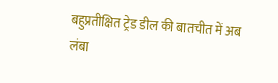बहुप्रतीक्षित ट्रेड डील की बातचीत में अब लंबा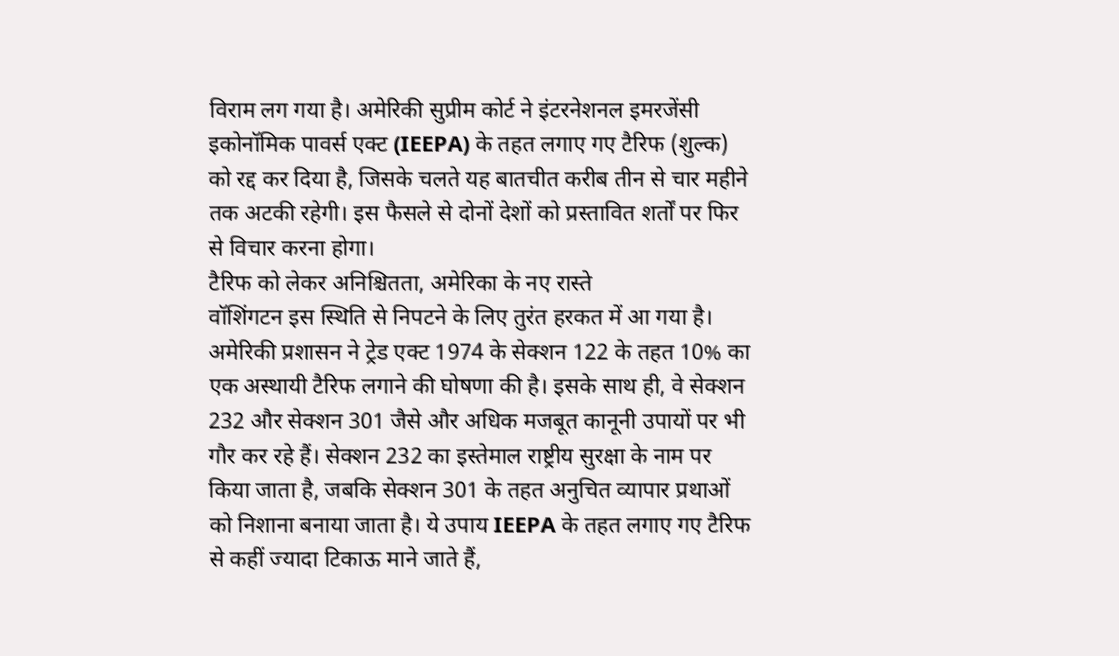विराम लग गया है। अमेरिकी सुप्रीम कोर्ट ने इंटरनेशनल इमरजेंसी इकोनॉमिक पावर्स एक्ट (IEEPA) के तहत लगाए गए टैरिफ (शुल्क) को रद्द कर दिया है, जिसके चलते यह बातचीत करीब तीन से चार महीने तक अटकी रहेगी। इस फैसले से दोनों देशों को प्रस्तावित शर्तों पर फिर से विचार करना होगा।
टैरिफ को लेकर अनिश्चितता, अमेरिका के नए रास्ते
वॉशिंगटन इस स्थिति से निपटने के लिए तुरंत हरकत में आ गया है। अमेरिकी प्रशासन ने ट्रेड एक्ट 1974 के सेक्शन 122 के तहत 10% का एक अस्थायी टैरिफ लगाने की घोषणा की है। इसके साथ ही, वे सेक्शन 232 और सेक्शन 301 जैसे और अधिक मजबूत कानूनी उपायों पर भी गौर कर रहे हैं। सेक्शन 232 का इस्तेमाल राष्ट्रीय सुरक्षा के नाम पर किया जाता है, जबकि सेक्शन 301 के तहत अनुचित व्यापार प्रथाओं को निशाना बनाया जाता है। ये उपाय IEEPA के तहत लगाए गए टैरिफ से कहीं ज्यादा टिकाऊ माने जाते हैं,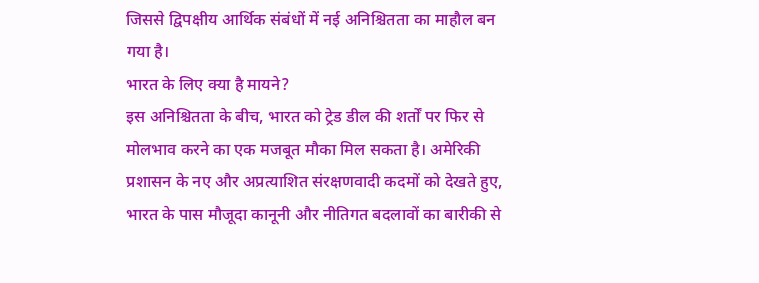जिससे द्विपक्षीय आर्थिक संबंधों में नई अनिश्चितता का माहौल बन गया है।
भारत के लिए क्या है मायने?
इस अनिश्चितता के बीच, भारत को ट्रेड डील की शर्तों पर फिर से मोलभाव करने का एक मजबूत मौका मिल सकता है। अमेरिकी प्रशासन के नए और अप्रत्याशित संरक्षणवादी कदमों को देखते हुए, भारत के पास मौजूदा कानूनी और नीतिगत बदलावों का बारीकी से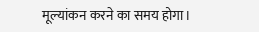मूल्यांकन करने का समय होगा।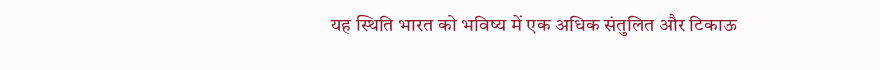यह स्थिति भारत को भविष्य में एक अधिक संतुलित और टिकाऊ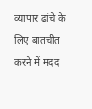व्यापार ढांचे के लिए बातचीत करने में मदद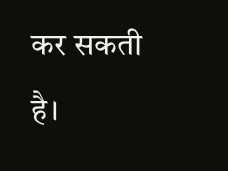कर सकती है।